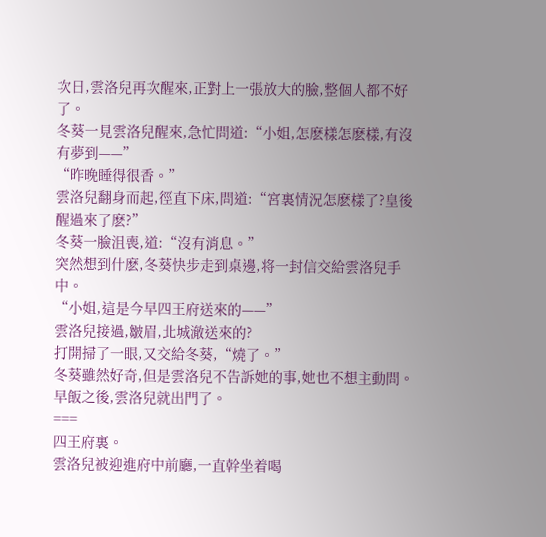次日,雲洛兒再次醒來,正對上一張放大的臉,整個人都不好了。
冬葵一見雲洛兒醒來,急忙問道:“小姐,怎麽樣怎麽樣,有沒有夢到——”
“昨晚睡得很香。”
雲洛兒翻身而起,徑直下床,問道:“宮裏情況怎麽樣了?皇後醒過來了麽?”
冬葵一臉沮喪,道:“沒有消息。”
突然想到什麽,冬葵快步走到桌邊,将一封信交給雲洛兒手中。
“小姐,這是今早四王府送來的——”
雲洛兒接過,皺眉,北城澈送來的?
打開掃了一眼,又交給冬葵,“燒了。”
冬葵雖然好奇,但是雲洛兒不告訴她的事,她也不想主動問。
早飯之後,雲洛兒就出門了。
===
四王府裏。
雲洛兒被迎進府中前廳,一直幹坐着喝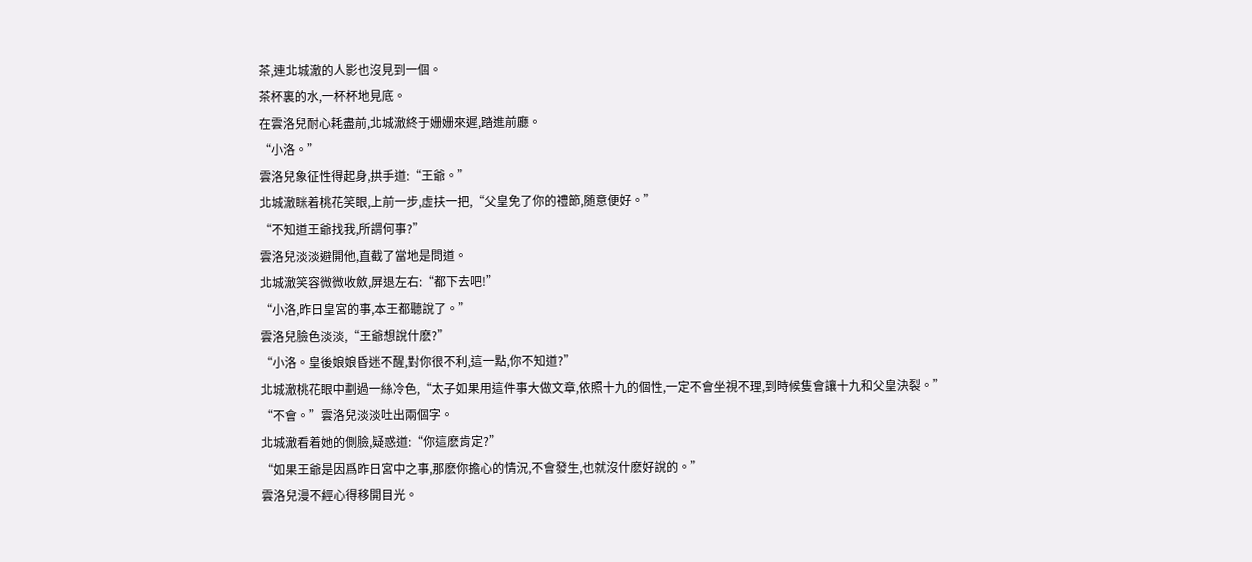茶,連北城澈的人影也沒見到一個。
茶杯裏的水,一杯杯地見底。
在雲洛兒耐心耗盡前,北城澈終于姗姗來遲,踏進前廳。
“小洛。”
雲洛兒象征性得起身,拱手道:“王爺。”
北城澈眯着桃花笑眼,上前一步,虛扶一把,“父皇免了你的禮節,随意便好。”
“不知道王爺找我,所謂何事?”
雲洛兒淡淡避開他,直截了當地是問道。
北城澈笑容微微收斂,屏退左右:“都下去吧!”
“小洛,昨日皇宮的事,本王都聽說了。”
雲洛兒臉色淡淡,“王爺想說什麽?”
“小洛。皇後娘娘昏迷不醒,對你很不利,這一點,你不知道?”
北城澈桃花眼中劃過一絲冷色,“太子如果用這件事大做文章,依照十九的個性,一定不會坐視不理,到時候隻會讓十九和父皇決裂。”
“不會。”雲洛兒淡淡吐出兩個字。
北城澈看着她的側臉,疑惑道:“你這麽肯定?”
“如果王爺是因爲昨日宮中之事,那麽你擔心的情況,不會發生,也就沒什麽好說的。”
雲洛兒漫不經心得移開目光。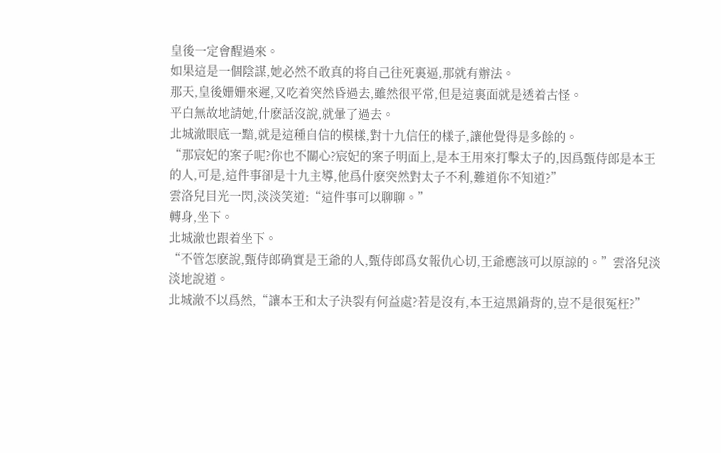皇後一定會醒過來。
如果這是一個陰謀,她必然不敢真的将自己往死裏逼,那就有辦法。
那天,皇後姗姗來遲,又吃着突然昏過去,雖然很平常,但是這裏面就是透着古怪。
平白無故地請她,什麽話沒說,就暈了過去。
北城澈眼底一黯,就是這種自信的模樣,對十九信任的樣子,讓他覺得是多餘的。
“那宸妃的案子呢?你也不關心?宸妃的案子明面上,是本王用來打擊太子的,因爲甄侍郎是本王的人,可是,這件事卻是十九主導,他爲什麽突然對太子不利,難道你不知道?”
雲洛兒目光一閃,淡淡笑道:“這件事可以聊聊。”
轉身,坐下。
北城澈也跟着坐下。
“不管怎麽說,甄侍郎确實是王爺的人,甄侍郎爲女報仇心切,王爺應該可以原諒的。”雲洛兒淡淡地說道。
北城澈不以爲然,“讓本王和太子決裂有何益處?若是沒有,本王這黑鍋背的,豈不是很冤枉?”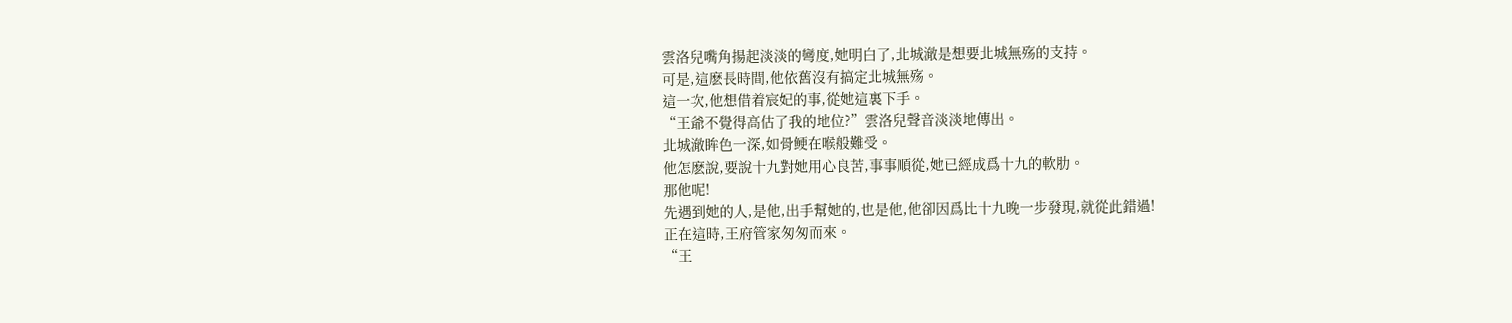雲洛兒嘴角揚起淡淡的彎度,她明白了,北城澈是想要北城無殇的支持。
可是,這麽長時間,他依舊沒有搞定北城無殇。
這一次,他想借着宸妃的事,從她這裏下手。
“王爺不覺得高估了我的地位?”雲洛兒聲音淡淡地傳出。
北城澈眸色一深,如骨鲠在喉般難受。
他怎麽說,要說十九對她用心良苦,事事順從,她已經成爲十九的軟肋。
那他呢!
先遇到她的人,是他,出手幫她的,也是他,他卻因爲比十九晚一步發現,就從此錯過!
正在這時,王府管家匆匆而來。
“王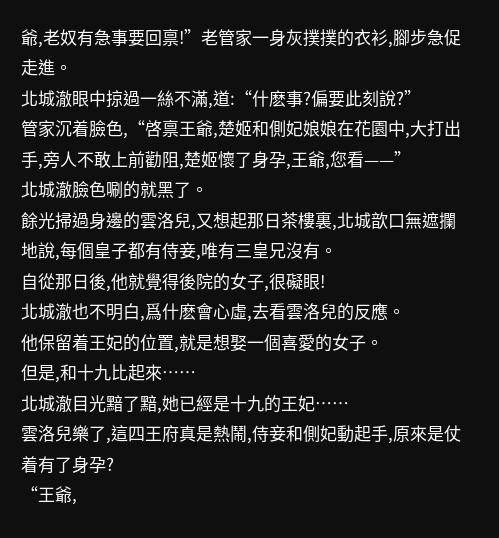爺,老奴有急事要回禀!”老管家一身灰撲撲的衣衫,腳步急促走進。
北城澈眼中掠過一絲不滿,道:“什麽事?偏要此刻說?”
管家沉着臉色,“啓禀王爺,楚姬和側妃娘娘在花園中,大打出手,旁人不敢上前勸阻,楚姬懷了身孕,王爺,您看——”
北城澈臉色唰的就黑了。
餘光掃過身邊的雲洛兒,又想起那日茶樓裏,北城歆口無遮攔地說,每個皇子都有侍妾,唯有三皇兄沒有。
自從那日後,他就覺得後院的女子,很礙眼!
北城澈也不明白,爲什麽會心虛,去看雲洛兒的反應。
他保留着王妃的位置,就是想娶一個喜愛的女子。
但是,和十九比起來……
北城澈目光黯了黯,她已經是十九的王妃……
雲洛兒樂了,這四王府真是熱鬧,侍妾和側妃動起手,原來是仗着有了身孕?
“王爺,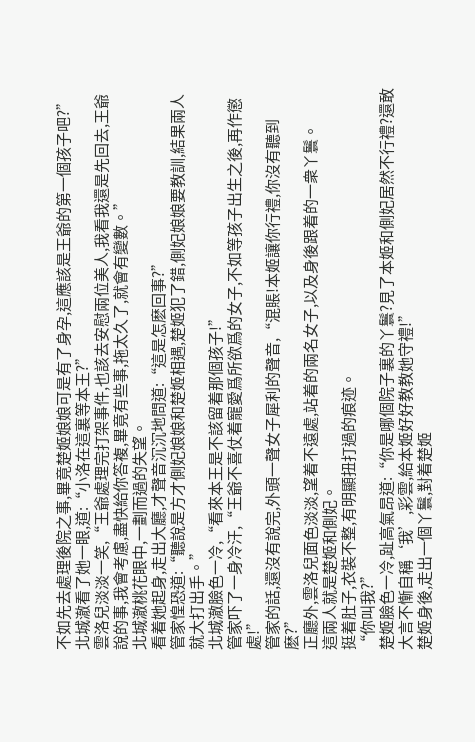不如先去處理後院之事,畢竟楚姬娘娘可是有了身孕,這應該是王爺的第一個孩子吧?”
北城澈看了她一眼,道:“小洛在這裏等本王?”
雲洛兒淡淡一笑,“王爺處理完打架事件,也該去安慰兩位美人,我看我還是先回去,王爺說的事,我會考慮,盡快給你答複,畢竟有些事,拖太久了,就會有變數。”
北城澈桃花眼中,一劃而過的失望。
看着她起身,走出大廳,才聲音沉沉地問道:“這是怎麽回事?”
管家惶恐道:“聽說是方才側妃娘娘和楚姬相遇,楚姬犯了錯,側妃娘娘要教訓,結果兩人就大打出手。”
北城澈臉色一冷,“看來本王是不該留着那個孩子!”
管家吓了一身冷汗,“王爺不喜仗着寵愛爲所欲爲的女子,不如等孩子出生之後,再作懲處!”
管家的話,還沒有說完,外頭一聲女子犀利的聲音,“混賬!本姬讓你行禮,你沒有聽到麽?”
正廳外,雲洛兒面色淡淡,望着不遠處,站着的兩名女子,以及身後跟着的一衆丫鬟。
這兩人就是楚姬和側妃。
挺着肚子,衣裝不整,有明顯扭打過的痕迹。
“你叫我?”
楚姬臉色一冷,趾高氣昂道:“你是哪個院子裏的丫鬟?見了本姬和側妃居然不行禮?還敢大言不慚自稱‘我’,彩雲,給本姬好好教教她守禮!”
楚姬身後,走出一個丫鬟,對着楚姬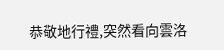恭敬地行禮,突然看向雲洛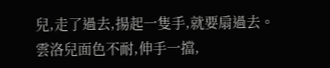兒,走了過去,揚起一隻手,就要扇過去。
雲洛兒面色不耐,伸手一擋,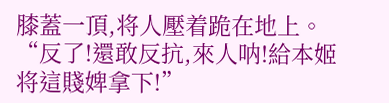膝蓋一頂,将人壓着跪在地上。
“反了!還敢反抗,來人呐!給本姬将這賤婢拿下!”